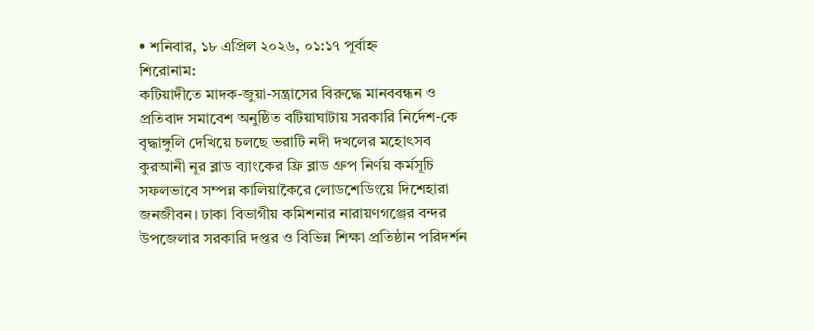• শনিবার, ১৮ এপ্রিল ২০২৬, ০১:১৭ পূর্বাহ্ন
শিরোনাম:
কটিয়াদীতে মাদক-জুয়া-সন্ত্রাসের বিরুদ্ধে মানববন্ধন ও প্রতিবাদ সমাবেশ অনুষ্ঠিত বটিয়াঘাটায় সরকারি নির্দেশ-কে বৃদ্ধাঙ্গুলি দেখিয়ে চলছে ভরাটি নদী দখলের মহোৎসব কুরআনী নূর ব্লাড ব্যাংকের ফ্রি ব্লাড গ্রুপ নির্ণয় কর্মসূচি সফলভাবে সম্পন্ন কালিয়াকৈরে লোডশেডিংয়ে দিশেহারা জনজীবন। ঢাকা বিভাগীয় কমিশনার নারায়ণগঞ্জের বন্দর উপজেলার সরকারি দপ্তর ও বিভিন্ন শিক্ষা প্রতিষ্ঠান পরিদর্শন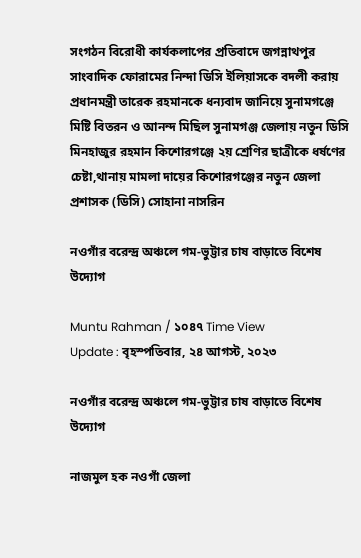সংগঠন বিরোধী কার্যকলাপের প্রতিবাদে জগন্নাথপুর সাংবাদিক ফোরামের নিন্দা ডিসি ইলিয়াসকে বদলী করায় প্রধানমন্ত্রী তারেক রহমানকে ধন্যবাদ জানিয়ে সুনামগঞ্জে মিষ্টি বিতরন ও আনন্দ মিছিল সুনামগঞ্জ জেলায় নতুন ডিসি মিনহাজুর রহমান কিশোরগঞ্জে ২য় শ্রেণির ছাত্রীকে ধর্ষণের চেষ্টা,থানায় মামলা দায়ের কিশোরগঞ্জের নতুন জেলা প্রশাসক (ডিসি) সোহানা নাসরিন

নওগাঁর বরেন্দ্র অঞ্চলে গম-ভুট্টার চাষ বাড়াতে বিশেষ উদ্যোগ

Muntu Rahman / ১০৪৭ Time View
Update : বৃহস্পতিবার, ২৪ আগস্ট, ২০২৩

নওগাঁর বরেন্দ্র অঞ্চলে গম-ভুট্টার চাষ বাড়াতে বিশেষ উদ্যোগ

নাজমুল হক নওগাঁ জেলা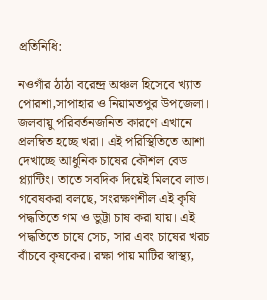প্রতিনিধি:

নওগাঁর ঠাঠা বরেন্দ্র অঞ্চল হিসেবে খ্যাত পোরশা,সাপাহার ও নিয়ামতপুর উপজেলা। জলবায়ু পরিবর্তনজনিত কারণে এখানে প্রলম্বিত হচ্ছে খরা। এই পরিস্থিতিতে আশা দেখাচ্ছে আধুনিক চাষের কৌশল বেড প্ল্যান্টিং। তাতে সবদিক দিয়েই মিলবে লাভ। গবেষকরা বলছে, সংরক্ষণশীল এই কৃষি পদ্ধতিতে গম ও ভুট্টা চাষ করা যায়। এই পদ্ধতিতে চাষে সেচ, সার এবং চাষের খরচ বাঁচবে কৃষকের। রক্ষা পায় মাটির স্বাস্থ্য,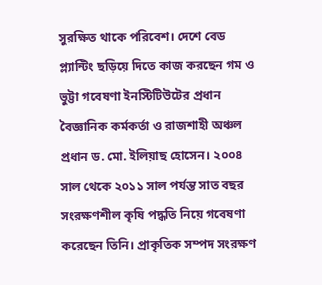সুরক্ষিত থাকে পরিবেশ। দেশে বেড প্ল্যান্টিং ছড়িয়ে দিতে কাজ করছেন গম ও ভুট্টা গবেষণা ইনস্টিটিউটের প্রধান বৈজ্ঞানিক কর্মকর্তা ও রাজশাহী অঞ্চল প্রধান ড. মো. ইলিয়াছ হোসেন। ২০০৪ সাল থেকে ২০১১ সাল পর্যন্ত সাত বছর সংরক্ষণশীল কৃষি পদ্ধতি নিয়ে গবেষণা করেছেন তিনি। প্রাকৃতিক সম্পদ সংরক্ষণ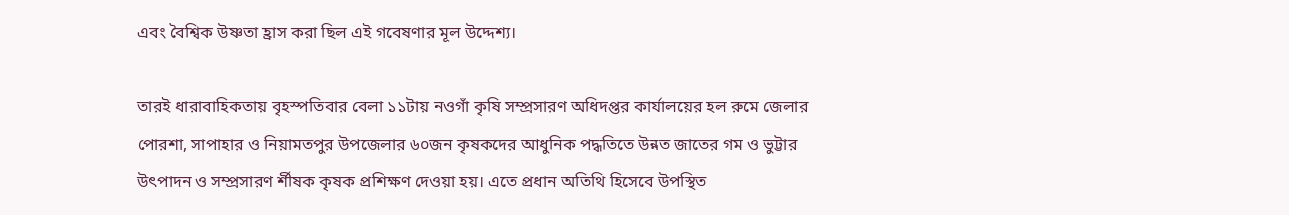এবং বৈশ্বিক উষ্ণতা হ্রাস করা ছিল এই গবেষণার মূল উদ্দেশ্য।

তারই ধারাবাহিকতায় বৃহস্পতিবার বেলা ১১টায় নওগাঁ কৃষি সম্প্রসারণ অধিদপ্তর কার্যালয়ের হল রুমে জেলার পোরশা, সাপাহার ও নিয়ামতপুর উপজেলার ৬০জন কৃষকদের আধুনিক পদ্ধতিতে উন্নত জাতের গম ও ভুট্টার উৎপাদন ও সম্প্রসারণ র্শীষক কৃষক প্রশিক্ষণ দেওয়া হয়। এতে প্রধান অতিথি হিসেবে উপস্থিত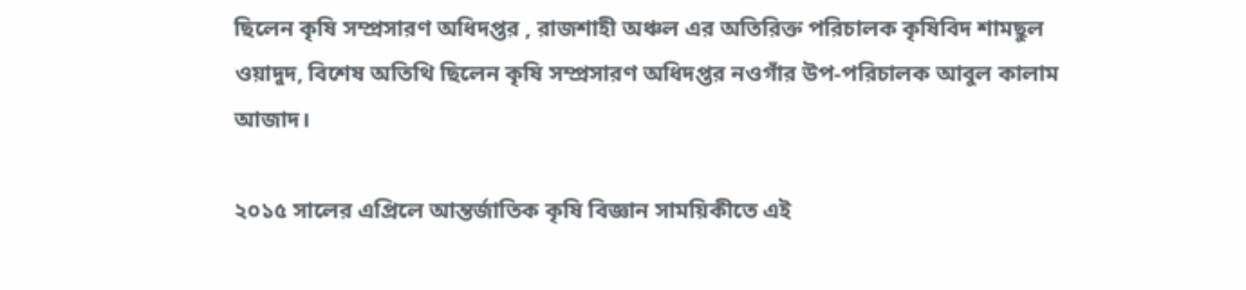ছিলেন কৃষি সম্প্রসারণ অধিদপ্তর , রাজশাহী অঞ্চল এর অতিরিক্ত পরিচালক কৃষিবিদ শামছুল ওয়াদুদ, বিশেষ অতিথি ছিলেন কৃষি সম্প্রসারণ অধিদপ্তর নওগাঁর উপ-পরিচালক আবুল কালাম আজাদ।

২০১৫ সালের এপ্রিলে আন্তর্জাতিক কৃষি বিজ্ঞান সাময়িকীতে এই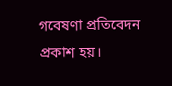গবেষণা প্রতিবেদন প্রকাশ হয়।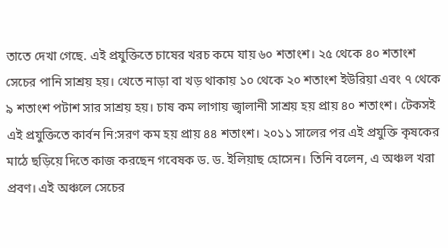তাতে দেখা গেছে. এই প্রযুক্তিতে চাষের খরচ কমে যায় ৬০ শতাংশ। ২৫ থেকে ৪০ শতাংশ সেচের পানি সাশ্রয় হয়। খেতে নাড়া বা খড় থাকায় ১০ থেকে ২০ শতাংশ ইউরিয়া এবং ৭ থেকে ৯ শতাংশ পটাশ সার সাশ্রয় হয়। চাষ কম লাগায় জ্বালানী সাশ্রয় হয় প্রায় ৪০ শতাংশ। টেকসই এই প্রযুক্তিতে কার্বন নি:সরণ কম হয় প্রায় ৪৪ শতাংশ। ২০১১ সালের পর এই প্রযুক্তি কৃষকের মাঠে ছড়িয়ে দিতে কাজ করছেন গবেষক ড. ড. ইলিয়াছ হোসেন। তিনি বলেন, এ অঞ্চল খরা প্রবণ। এই অঞ্চলে সেচের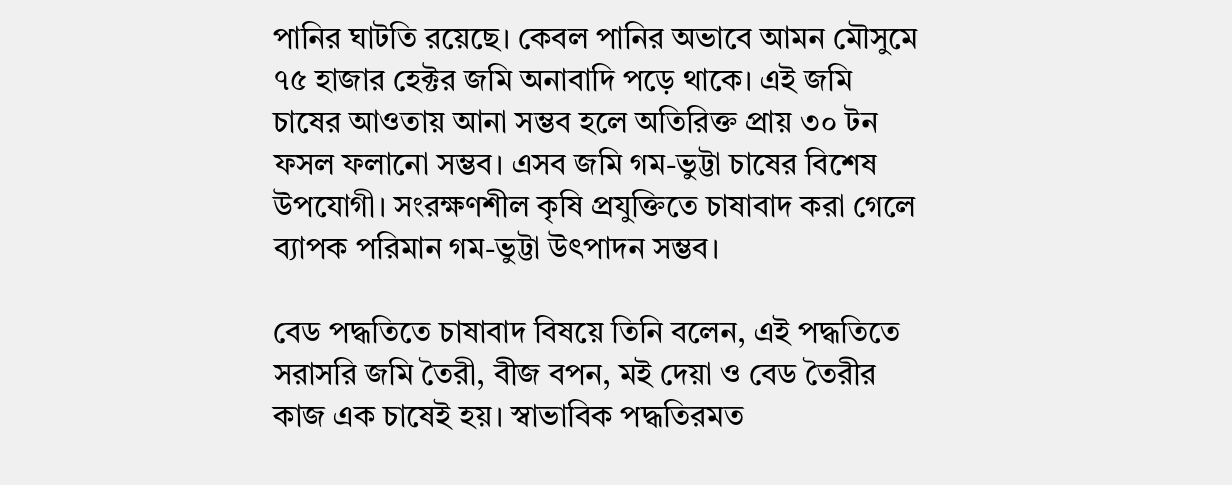পানির ঘাটতি রয়েছে। কেবল পানির অভাবে আমন মৌসুমে ৭৫ হাজার হেক্টর জমি অনাবাদি পড়ে থাকে। এই জমি চাষের আওতায় আনা সম্ভব হলে অতিরিক্ত প্রায় ৩০ টন ফসল ফলানো সম্ভব। এসব জমি গম-ভুট্টা চাষের বিশেষ উপযোগী। সংরক্ষণশীল কৃষি প্রযুক্তিতে চাষাবাদ করা গেলে ব্যাপক পরিমান গম-ভুট্টা উৎপাদন সম্ভব।

বেড পদ্ধতিতে চাষাবাদ বিষয়ে তিনি বলেন, এই পদ্ধতিতে সরাসরি জমি তৈরী, বীজ বপন, মই দেয়া ও বেড তৈরীর কাজ এক চাষেই হয়। স্বাভাবিক পদ্ধতিরমত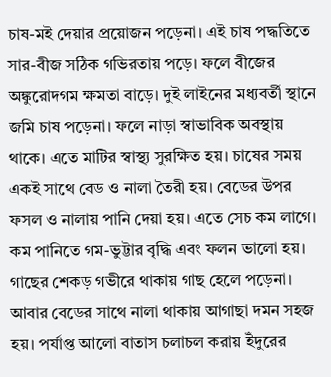চাষ-মই দেয়ার প্রয়োজন পড়েনা। এই চাষ পদ্ধতিতে সার-বীজ সঠিক গভিরতায় পড়ে। ফলে বীজের অঙ্কুরোদগম ক্ষমতা বাড়ে। দুই লাইনের মধ্যবর্তী স্থানে জমি চাষ পড়েনা। ফলে নাড়া স্বাভাবিক অবস্থায় থাকে। এতে মাটির স্বাস্থ্য সুরক্ষিত হয়। চাষের সময় একই সাথে বেড ও নালা তৈরী হয়। বেডের উপর ফসল ও নালায় পানি দেয়া হয়। এতে সেচ কম লাগে। কম পানিতে গম-ভুট্টার বৃদ্ধি এবং ফলন ভালো হয়। গাছের শেকড় গভীরে থাকায় গাছ হেলে পড়েনা। আবার বেডের সাথে নালা থাকায় আগাছা দমন সহজ হয়। পর্যাপ্ত আলো বাতাস চলাচল করায় ইঁদুরের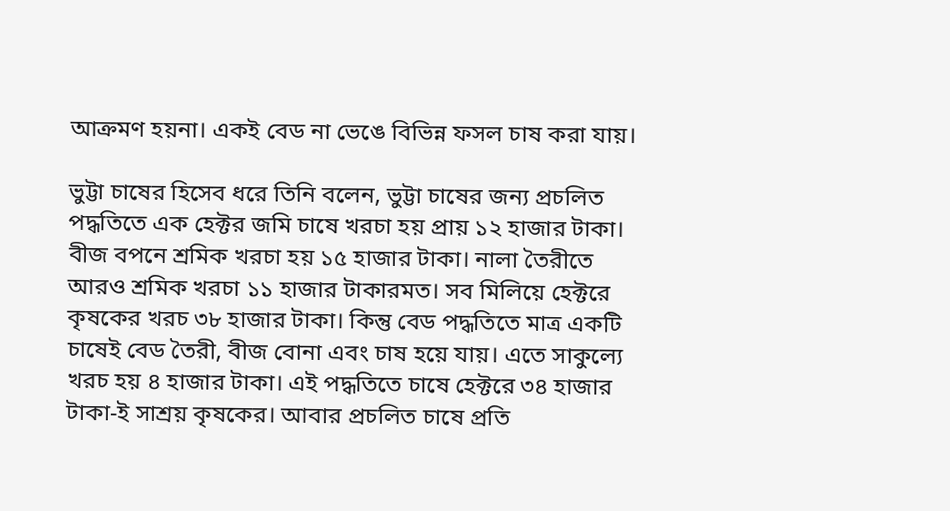আক্রমণ হয়না। একই বেড না ভেঙে বিভিন্ন ফসল চাষ করা যায়।

ভুট্টা চাষের হিসেব ধরে তিনি বলেন, ভুট্টা চাষের জন্য প্রচলিত পদ্ধতিতে এক হেক্টর জমি চাষে খরচা হয় প্রায় ১২ হাজার টাকা। বীজ বপনে শ্রমিক খরচা হয় ১৫ হাজার টাকা। নালা তৈরীতে আরও শ্রমিক খরচা ১১ হাজার টাকারমত। সব মিলিয়ে হেক্টরে কৃষকের খরচ ৩৮ হাজার টাকা। কিন্তু বেড পদ্ধতিতে মাত্র একটি চাষেই বেড তৈরী, বীজ বোনা এবং চাষ হয়ে যায়। এতে সাকুল্যে খরচ হয় ৪ হাজার টাকা। এই পদ্ধতিতে চাষে হেক্টরে ৩৪ হাজার টাকা-ই সাশ্রয় কৃষকের। আবার প্রচলিত চাষে প্রতি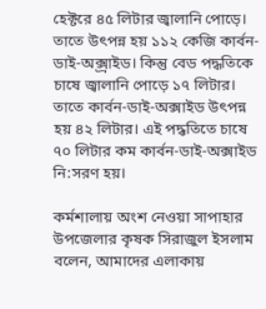হেক্টরে ৪৫ লিটার জ্বালানি পোড়ে। তাতে উৎপন্ন হয় ১১২ কেজি কার্বন-ডাই-অক্স্রাইড। কিন্তু বেড পদ্ধতিকে চাষে জ্বালানি পোড়ে ১৭ লিটার। তাতে কার্বন-ডাই-অক্সাইড উৎপন্ন হয় ৪২ লিটার। এই পদ্ধতিতে চাষে ৭০ লিটার কম কার্বন-ডাই-অক্সাইড নি:সরণ হয়।

কর্মশালায় অংশ নেওয়া সাপাহার উপজেলার কৃষক সিরাজুল ইসলাম বলেন, আমাদের এলাকায়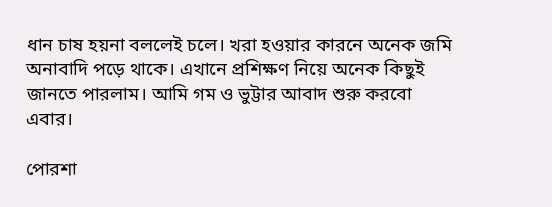ধান চাষ হয়না বললেই চলে। খরা হওয়ার কারনে অনেক জমি অনাবাদি পড়ে থাকে। এখানে প্রশিক্ষণ নিয়ে অনেক কিছুই জানতে পারলাম। আমি গম ও ভুট্টার আবাদ শুরু করবো এবার।

পোরশা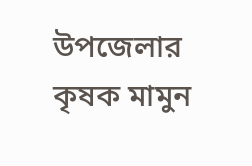উপজেলার কৃষক মামুন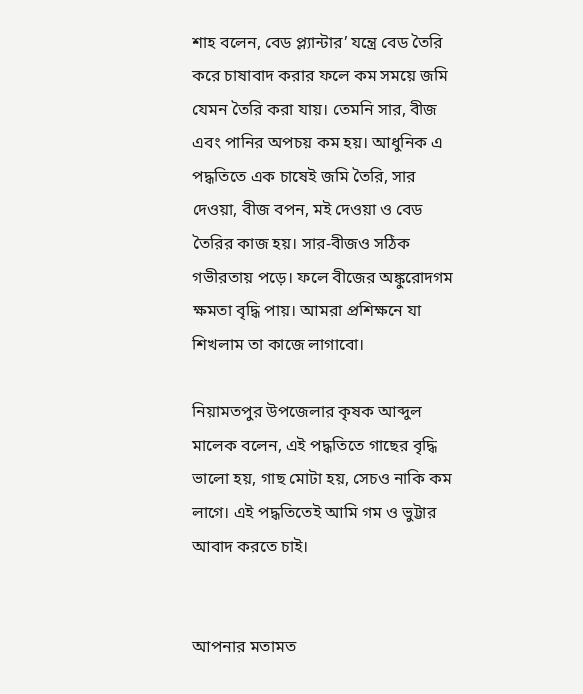শাহ বলেন, বেড প্ল্যান্টার’ যন্ত্রে বেড তৈরি করে চাষাবাদ করার ফলে কম সময়ে জমি যেমন তৈরি করা যায়। তেমনি সার, বীজ এবং পানির অপচয় কম হয়। আধুনিক এ পদ্ধতিতে এক চাষেই জমি তৈরি, সার দেওয়া, বীজ বপন, মই দেওয়া ও বেড তৈরির কাজ হয়। সার-বীজও সঠিক গভীরতায় পড়ে। ফলে বীজের অঙ্কুরোদগম ক্ষমতা বৃদ্ধি পায়। আমরা প্রশিক্ষনে যা শিখলাম তা কাজে লাগাবো।

নিয়ামতপুর উপজেলার কৃষক আব্দুল মালেক বলেন, এই পদ্ধতিতে গাছের বৃদ্ধি ভালো হয়, গাছ মোটা হয়, সেচও নাকি কম লাগে। এই পদ্ধতিতেই আমি গম ও ভুট্টার আবাদ করতে চাই।


আপনার মতামত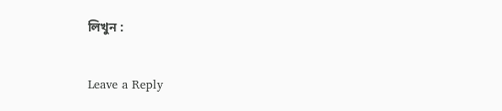লিখুন :

Leave a Reply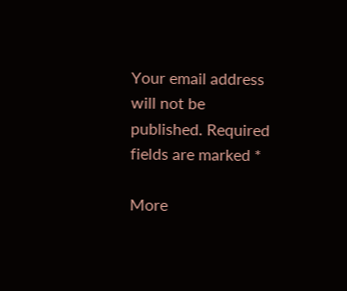Your email address will not be published. Required fields are marked *

More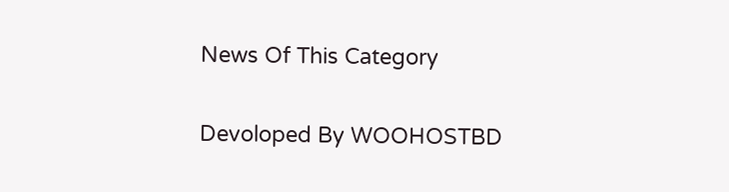News Of This Category

Devoloped By WOOHOSTBD